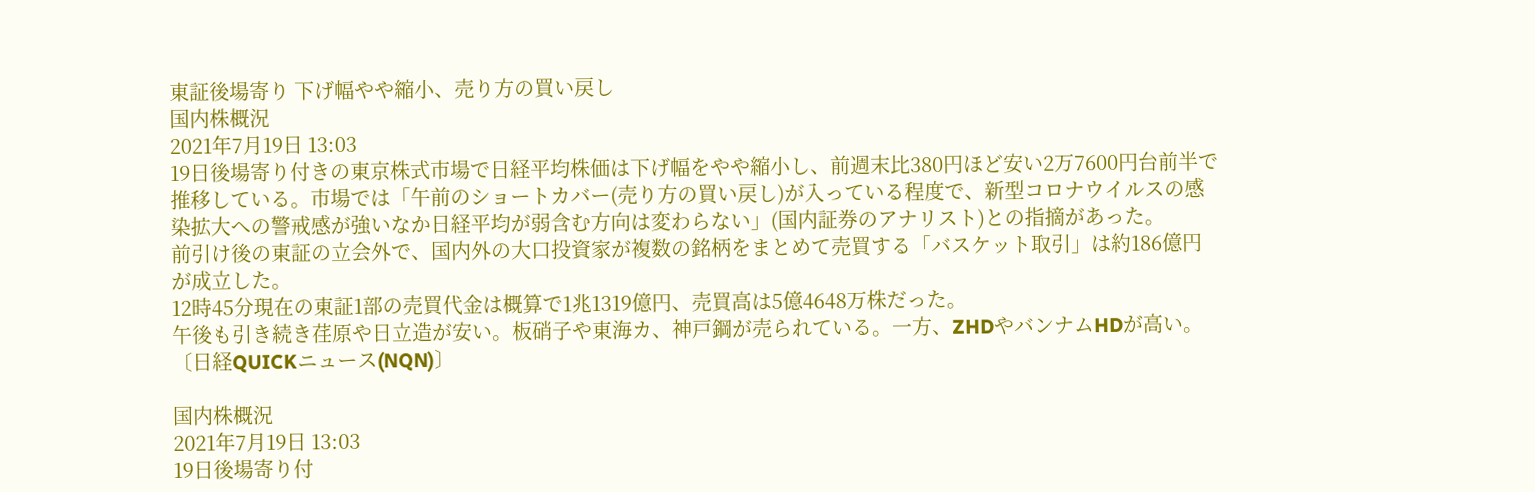東証後場寄り 下げ幅やや縮小、売り方の買い戻し
国内株概況
2021年7月19日 13:03
19日後場寄り付きの東京株式市場で日経平均株価は下げ幅をやや縮小し、前週末比380円ほど安い2万7600円台前半で推移している。市場では「午前のショートカバー(売り方の買い戻し)が入っている程度で、新型コロナウイルスの感染拡大への警戒感が強いなか日経平均が弱含む方向は変わらない」(国内証券のアナリスト)との指摘があった。
前引け後の東証の立会外で、国内外の大口投資家が複数の銘柄をまとめて売買する「バスケット取引」は約186億円が成立した。
12時45分現在の東証1部の売買代金は概算で1兆1319億円、売買高は5億4648万株だった。
午後も引き続き荏原や日立造が安い。板硝子や東海カ、神戸鋼が売られている。一方、ZHDやバンナムHDが高い。
〔日経QUICKニュース(NQN)〕

国内株概況
2021年7月19日 13:03
19日後場寄り付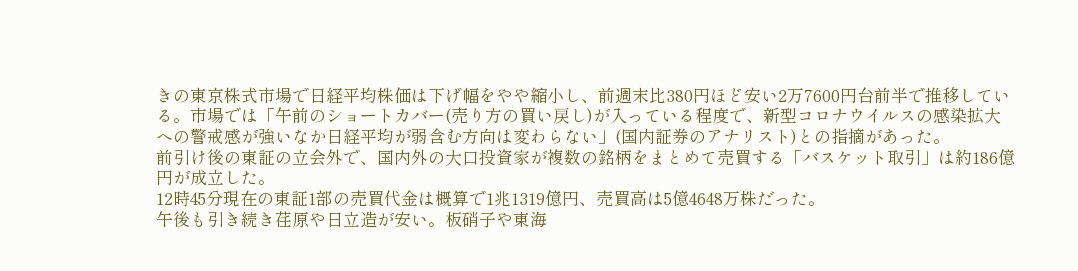きの東京株式市場で日経平均株価は下げ幅をやや縮小し、前週末比380円ほど安い2万7600円台前半で推移している。市場では「午前のショートカバー(売り方の買い戻し)が入っている程度で、新型コロナウイルスの感染拡大への警戒感が強いなか日経平均が弱含む方向は変わらない」(国内証券のアナリスト)との指摘があった。
前引け後の東証の立会外で、国内外の大口投資家が複数の銘柄をまとめて売買する「バスケット取引」は約186億円が成立した。
12時45分現在の東証1部の売買代金は概算で1兆1319億円、売買高は5億4648万株だった。
午後も引き続き荏原や日立造が安い。板硝子や東海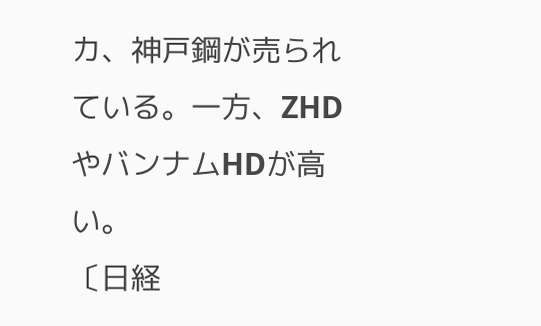カ、神戸鋼が売られている。一方、ZHDやバンナムHDが高い。
〔日経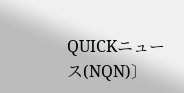QUICKニュース(NQN)〕